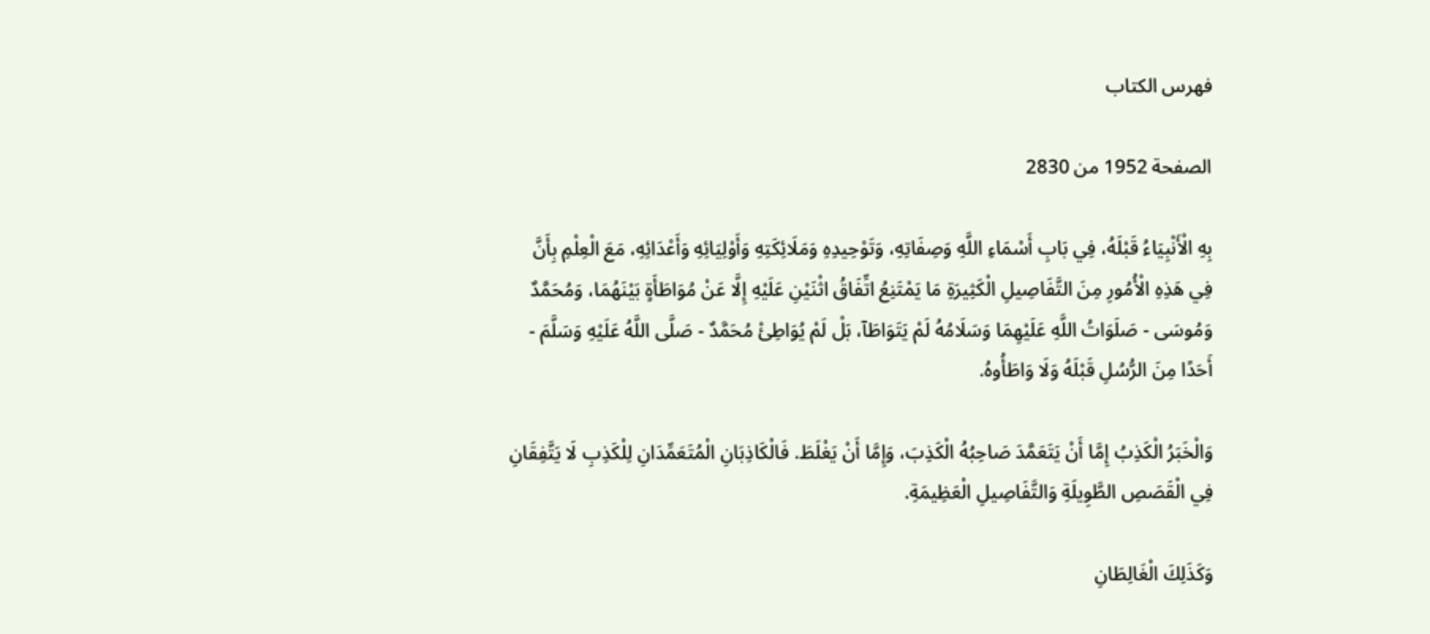فهرس الكتاب

الصفحة 1952 من 2830

بِهِ الْأَنْبِيَاءُ قَبْلَهُ، فِي بَابِ أَسْمَاءِ اللَّهِ وَصِفَاتِهِ، وَتَوْحِيدِهِ وَمَلَائِكَتِهِ وَأَوْلِيَائِهِ وَأَعْدَائِهِ، مَعَ الْعِلْمِ بِأَنَّ فِي هَذِهِ الْأُمُورِ مِنَ التَّفَاصِيلِ الْكَثِيرَةِ مَا يَمْتَنِعُ اتِّفَاقُ اثْنَيْنِ عَلَيْهِ إِلَّا عَنْ مُوَاطَأَةٍ بَيْنَهُمَا، وَمُحَمَّدٌ وَمُوسَى - صَلَوَاتُ اللَّهِ عَلَيْهِمَا وَسَلَامُهُ لَمْ يَتَوَاطَآ، بَلْ لَمْ يُوَاطِئْ مُحَمَّدٌ - صَلَّى اللَّهُ عَلَيْهِ وَسَلَّمَ - أَحَدًا مِنَ الرُّسُلِ قَبْلَهُ وَلَا وَاطَأُوهُ.

وَالْخَبَرُ الْكَذِبُ إِمَّا أَنْ يَتَعَمَّدَ صَاحِبُهُ الْكَذِبَ، وَإِمَّا أَنْ يَغْلَطَ. فَالْكَاذِبَانِ الْمُتَعَمِّدَانِ لِلْكَذِبِ لَا يَتَّفِقَانِ فِي الْقَصَصِ الطَّوِيلَةِ وَالتَّفَاصِيلِ الْعَظِيمَةِ.

وَكَذَلِكَ الْغَالِطَانِ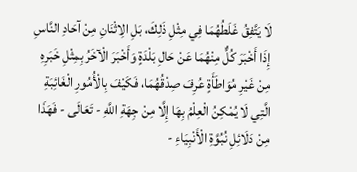لَا يَتَّفِقُ غَلَطُهُمَا فِي مِثْلِ ذَلِكَ، بَلِ الِاثْنَانِ مِنْ آحَادِ النَّاسِ إِذَا أَخْبَرَ كُلٌّ مِنْهُمَا عَنْ حَالِ بَلْدَةٍ وَأَخْبَرَ الْآخَرُ بِمِثْلِ خَبَرِهِ مِنْ غَيْرِ مُوَاطَأَةٍ عُرِفَ صِدْقُهُمَا، فَكَيْفَ بِالْأُمُورِ الْغَائِبَةِ الَّتِي لَا يُمْكِنُ الْعِلْمُ بِهَا إِلَّا مِنْ جِهَةِ اللَّهِ - تَعَالَى - فَهَذَا مِنْ دَلَائِلِ نُبُوَّةِ الْأَنْبِيَاءِ -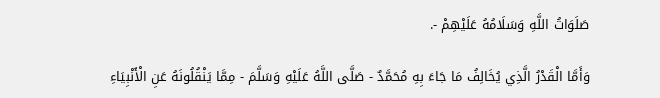صَلَوَاتُ اللَّهِ وَسَلَامُهُ عَلَيْهِمْ -.

وَأَمَّا الْقَدْرُ الَّذِي يُخَالِفُ مَا جَاءَ بِهِ مُحَمَّدٌ - صَلَّى اللَّهُ عَلَيْهِ وَسَلَّمَ - مِمَّا يَنْقُلُونَهُ عَنِ الْأَنْبِيَاءِ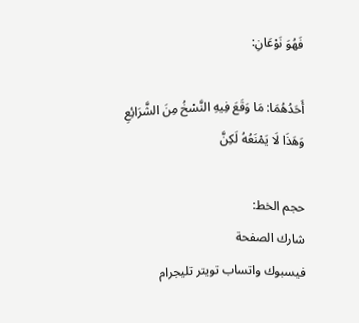فَهُوَ نَوْعَانِ:

أَحَدُهُمَا: مَا وَقَعَ فِيهِ النَّسْخُ مِنَ الشَّرَائِعِ وَهَذَا لَا يَمْنَعُهُ لَكِنَّ

حجم الخط:
شارك الصفحة
فيسبوك واتساب تويتر تليجرام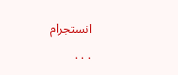انستجرام
. . .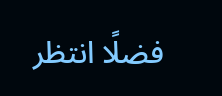فضلًا انتظر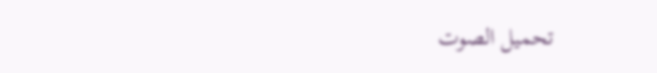تحميل الصوت